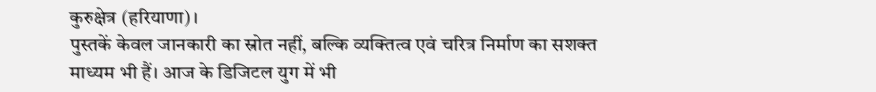कुरुक्षेत्र (हरियाणा)।
पुस्तकें केवल जानकारी का स्रोत नहीं, बल्कि व्यक्तित्व एवं चरित्र निर्माण का सशक्त माध्यम भी हैं। आज के डिजिटल युग में भी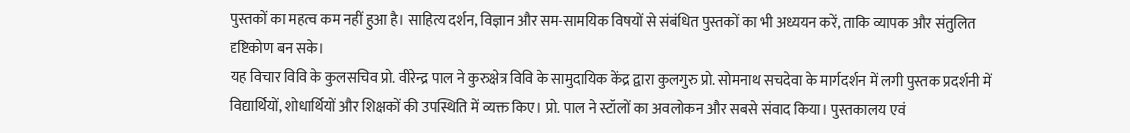पुस्तकों का महत्व कम नहीं हुआ है। साहित्य दर्शन, विज्ञान और सम-सामयिक विषयों से संबंधित पुस्तकों का भी अध्ययन करें, ताकि व्यापक और संतुलित दृष्टिकोण बन सके।
यह विचार विवि के कुलसचिव प्रो. वीरेन्द्र पाल ने कुरुक्षेत्र विवि के सामुदायिक केंद्र द्वारा कुलगुरु प्रो. सोमनाथ सचदेवा के मार्गदर्शन में लगी पुस्तक प्रदर्शनी में विद्यार्थियों, शोधार्थियों और शिक्षकों की उपस्थिति में व्यक्त किए। प्रो. पाल ने स्टॉलों का अवलोकन और सबसे संवाद किया। पुस्तकालय एवं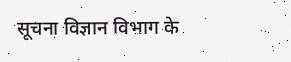सूचना विज्ञान विभाग के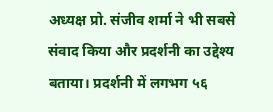अध्यक्ष प्रो. संजीव शर्मा ने भी सबसे संवाद किया और प्रदर्शनी का उद्देश्य बताया। प्रदर्शनी में लगभग ५६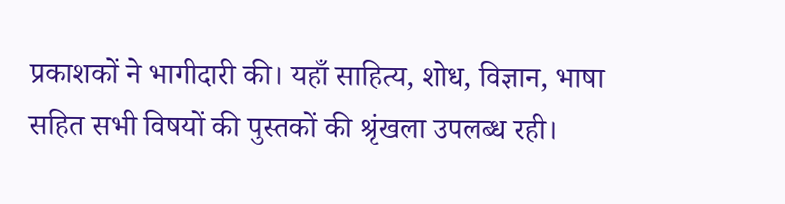प्रकाशकों ने भागीदारी की। यहाँ साहित्य, शोध, विज्ञान, भाषा सहित सभी विषयों की पुस्तकों की श्रृंखला उपलब्ध रही।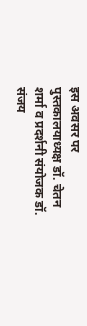इस अवसर पर पुस्तकालयाध्यक्ष डॉ. चेतन शर्मा व प्रदर्शनी संयोजक डॉ. संजय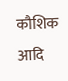कौशिक आदि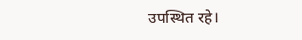उपस्थित रहे।